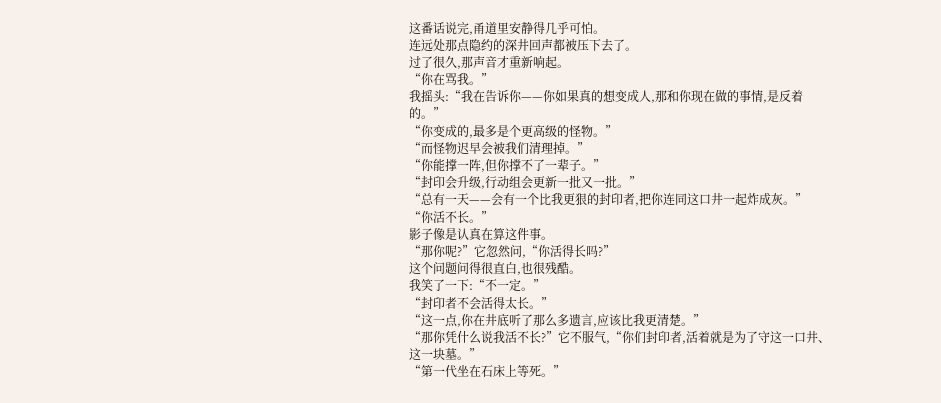这番话说完,甬道里安静得几乎可怕。
连远处那点隐约的深井回声都被压下去了。
过了很久,那声音才重新响起。
“你在骂我。”
我摇头:“我在告诉你——你如果真的想变成人,那和你现在做的事情,是反着的。”
“你变成的,最多是个更高级的怪物。”
“而怪物迟早会被我们清理掉。”
“你能撑一阵,但你撑不了一辈子。”
“封印会升级,行动组会更新一批又一批。”
“总有一天——会有一个比我更狠的封印者,把你连同这口井一起炸成灰。”
“你活不长。”
影子像是认真在算这件事。
“那你呢?”它忽然问,“你活得长吗?”
这个问题问得很直白,也很残酷。
我笑了一下:“不一定。”
“封印者不会活得太长。”
“这一点,你在井底听了那么多遗言,应该比我更清楚。”
“那你凭什么说我活不长?”它不服气,“你们封印者,活着就是为了守这一口井、这一块墓。”
“第一代坐在石床上等死。”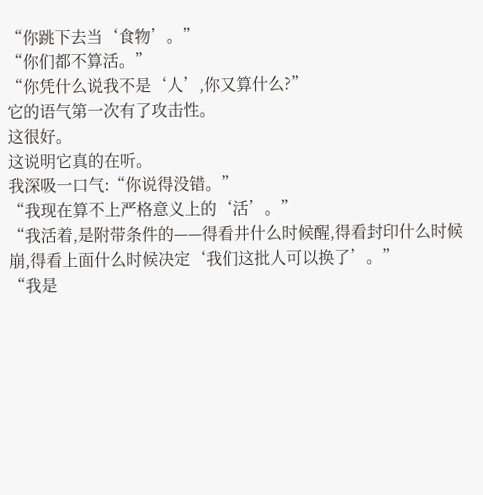“你跳下去当‘食物’。”
“你们都不算活。”
“你凭什么说我不是‘人’,你又算什么?”
它的语气第一次有了攻击性。
这很好。
这说明它真的在听。
我深吸一口气:“你说得没错。”
“我现在算不上严格意义上的‘活’。”
“我活着,是附带条件的——得看井什么时候醒,得看封印什么时候崩,得看上面什么时候决定‘我们这批人可以换了’。”
“我是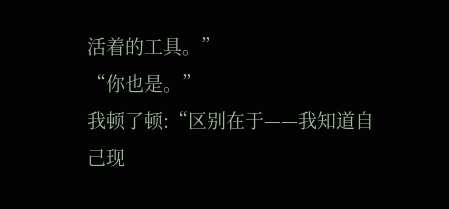活着的工具。”
“你也是。”
我顿了顿:“区别在于——我知道自己现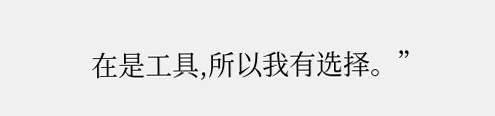在是工具,所以我有选择。”